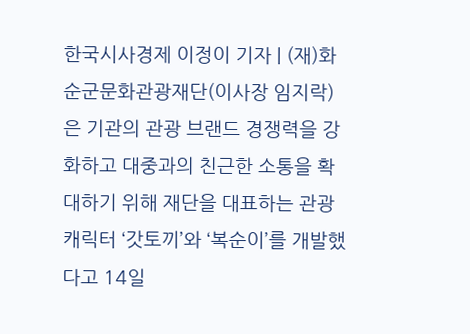한국시사경제 이정이 기자 | (재)화순군문화관광재단(이사장 임지락)은 기관의 관광 브랜드 경쟁력을 강화하고 대중과의 친근한 소통을 확대하기 위해 재단을 대표하는 관광 캐릭터 ‘갓토끼’와 ‘복순이’를 개발했다고 14일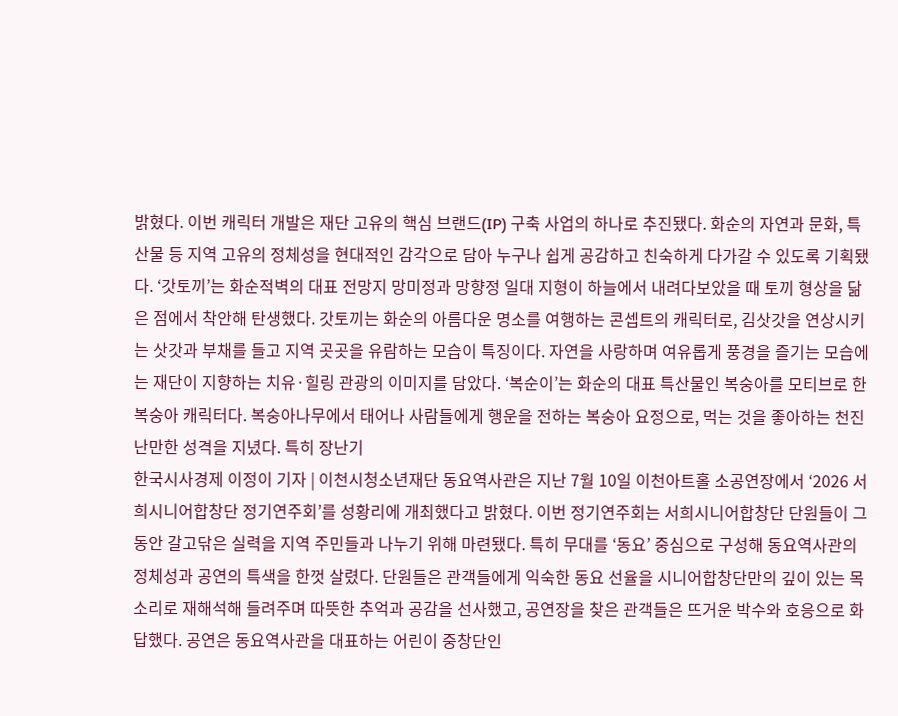밝혔다. 이번 캐릭터 개발은 재단 고유의 핵심 브랜드(IP) 구축 사업의 하나로 추진됐다. 화순의 자연과 문화, 특산물 등 지역 고유의 정체성을 현대적인 감각으로 담아 누구나 쉽게 공감하고 친숙하게 다가갈 수 있도록 기획됐다. ‘갓토끼’는 화순적벽의 대표 전망지 망미정과 망향정 일대 지형이 하늘에서 내려다보았을 때 토끼 형상을 닮은 점에서 착안해 탄생했다. 갓토끼는 화순의 아름다운 명소를 여행하는 콘셉트의 캐릭터로, 김삿갓을 연상시키는 삿갓과 부채를 들고 지역 곳곳을 유람하는 모습이 특징이다. 자연을 사랑하며 여유롭게 풍경을 즐기는 모습에는 재단이 지향하는 치유·힐링 관광의 이미지를 담았다. ‘복순이’는 화순의 대표 특산물인 복숭아를 모티브로 한 복숭아 캐릭터다. 복숭아나무에서 태어나 사람들에게 행운을 전하는 복숭아 요정으로, 먹는 것을 좋아하는 천진난만한 성격을 지녔다. 특히 장난기
한국시사경제 이정이 기자 | 이천시청소년재단 동요역사관은 지난 7월 10일 이천아트홀 소공연장에서 ‘2026 서희시니어합창단 정기연주회’를 성황리에 개최했다고 밝혔다. 이번 정기연주회는 서희시니어합창단 단원들이 그동안 갈고닦은 실력을 지역 주민들과 나누기 위해 마련됐다. 특히 무대를 ‘동요’ 중심으로 구성해 동요역사관의 정체성과 공연의 특색을 한껏 살렸다. 단원들은 관객들에게 익숙한 동요 선율을 시니어합창단만의 깊이 있는 목소리로 재해석해 들려주며 따뜻한 추억과 공감을 선사했고, 공연장을 찾은 관객들은 뜨거운 박수와 호응으로 화답했다. 공연은 동요역사관을 대표하는 어린이 중창단인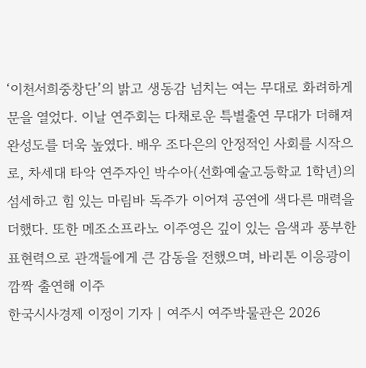‘이천서희중창단’의 밝고 생동감 넘치는 여는 무대로 화려하게 문을 열었다. 이날 연주회는 다채로운 특별출연 무대가 더해져 완성도를 더욱 높였다. 배우 조다은의 안정적인 사회를 시작으로, 차세대 타악 연주자인 박수아(선화예술고등학교 1학년)의 섬세하고 힘 있는 마림바 독주가 이어져 공연에 색다른 매력을 더했다. 또한 메조소프라노 이주영은 깊이 있는 음색과 풍부한 표현력으로 관객들에게 큰 감동을 전했으며, 바리톤 이응광이 깜짝 출연해 이주
한국시사경제 이정이 기자 | 여주시 여주박물관은 2026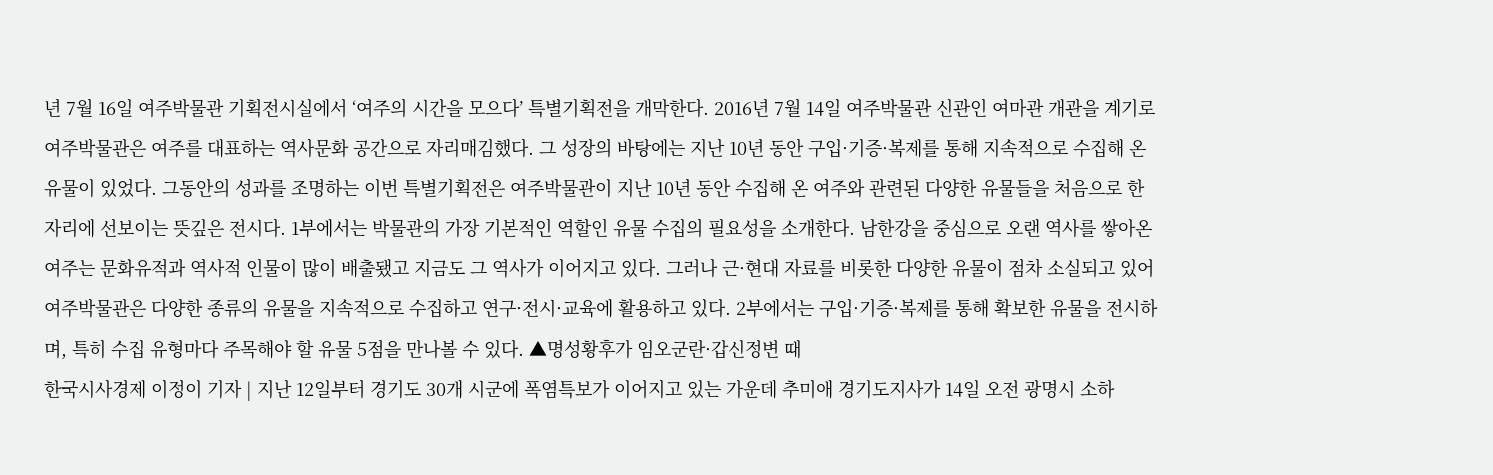년 7월 16일 여주박물관 기획전시실에서 ‘여주의 시간을 모으다’ 특별기획전을 개막한다. 2016년 7월 14일 여주박물관 신관인 여마관 개관을 계기로 여주박물관은 여주를 대표하는 역사문화 공간으로 자리매김했다. 그 성장의 바탕에는 지난 10년 동안 구입·기증·복제를 통해 지속적으로 수집해 온 유물이 있었다. 그동안의 성과를 조명하는 이번 특별기획전은 여주박물관이 지난 10년 동안 수집해 온 여주와 관련된 다양한 유물들을 처음으로 한 자리에 선보이는 뜻깊은 전시다. 1부에서는 박물관의 가장 기본적인 역할인 유물 수집의 필요성을 소개한다. 남한강을 중심으로 오랜 역사를 쌓아온 여주는 문화유적과 역사적 인물이 많이 배출됐고 지금도 그 역사가 이어지고 있다. 그러나 근·현대 자료를 비롯한 다양한 유물이 점차 소실되고 있어 여주박물관은 다양한 종류의 유물을 지속적으로 수집하고 연구·전시·교육에 활용하고 있다. 2부에서는 구입·기증·복제를 통해 확보한 유물을 전시하며, 특히 수집 유형마다 주목해야 할 유물 5점을 만나볼 수 있다. ▲명성황후가 임오군란·갑신정변 때
한국시사경제 이정이 기자 | 지난 12일부터 경기도 30개 시군에 폭염특보가 이어지고 있는 가운데 추미애 경기도지사가 14일 오전 광명시 소하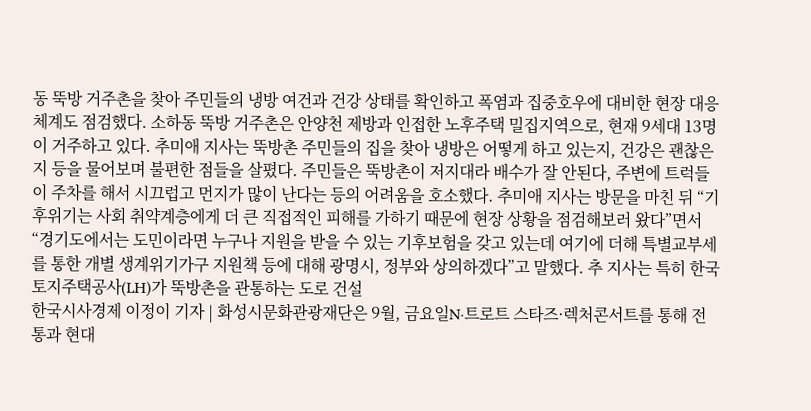동 뚝방 거주촌을 찾아 주민들의 냉방 여건과 건강 상태를 확인하고 폭염과 집중호우에 대비한 현장 대응체계도 점검했다. 소하동 뚝방 거주촌은 안양천 제방과 인접한 노후주택 밀집지역으로, 현재 9세대 13명이 거주하고 있다. 추미애 지사는 뚝방촌 주민들의 집을 찾아 냉방은 어떻게 하고 있는지, 건강은 괜찮은지 등을 물어보며 불편한 점들을 살폈다. 주민들은 뚝방촌이 저지대라 배수가 잘 안된다, 주변에 트럭들이 주차를 해서 시끄럽고 먼지가 많이 난다는 등의 어려움을 호소했다. 추미애 지사는 방문을 마친 뒤 “기후위기는 사회 취약계층에게 더 큰 직접적인 피해를 가하기 때문에 현장 상황을 점검해보러 왔다”면서 “경기도에서는 도민이라면 누구나 지원을 받을 수 있는 기후보험을 갖고 있는데 여기에 더해 특별교부세를 통한 개별 생계위기가구 지원책 등에 대해 광명시, 정부와 상의하겠다”고 말했다. 추 지사는 특히 한국토지주택공사(LH)가 뚝방촌을 관통하는 도로 건설
한국시사경제 이정이 기자 | 화성시문화관광재단은 9월, 금요일N·트로트 스타즈·렉처콘서트를 통해 전통과 현대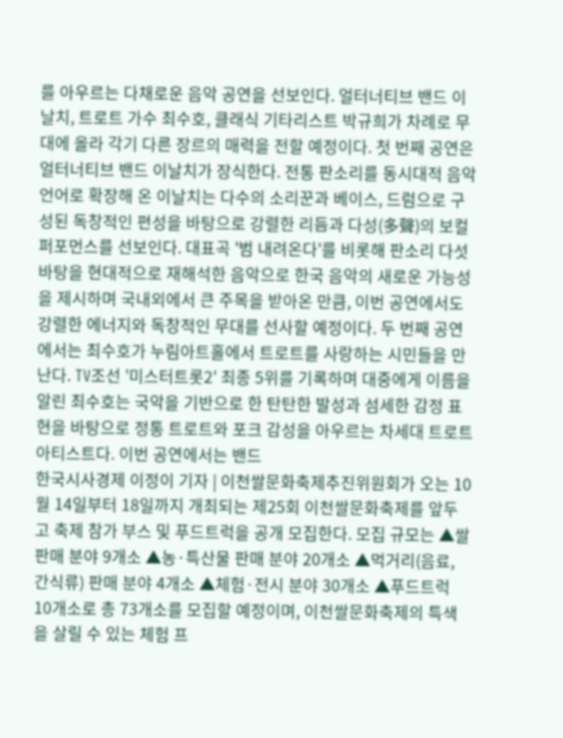를 아우르는 다채로운 음악 공연을 선보인다. 얼터너티브 밴드 이날치, 트로트 가수 최수호, 클래식 기타리스트 박규희가 차례로 무대에 올라 각기 다른 장르의 매력을 전할 예정이다. 첫 번째 공연은 얼터너티브 밴드 이날치가 장식한다. 전통 판소리를 동시대적 음악 언어로 확장해 온 이날치는 다수의 소리꾼과 베이스, 드럼으로 구성된 독창적인 편성을 바탕으로 강렬한 리듬과 다성(多聲)의 보컬 퍼포먼스를 선보인다. 대표곡 '범 내려온다'를 비롯해 판소리 다섯 바탕을 현대적으로 재해석한 음악으로 한국 음악의 새로운 가능성을 제시하며 국내외에서 큰 주목을 받아온 만큼, 이번 공연에서도 강렬한 에너지와 독창적인 무대를 선사할 예정이다. 두 번째 공연에서는 최수호가 누림아트홀에서 트로트를 사랑하는 시민들을 만난다. TV조선 '미스터트롯2' 최종 5위를 기록하며 대중에게 이름을 알린 최수호는 국악을 기반으로 한 탄탄한 발성과 섬세한 감정 표현을 바탕으로 정통 트로트와 포크 감성을 아우르는 차세대 트로트 아티스트다. 이번 공연에서는 밴드
한국시사경제 이정이 기자 | 이천쌀문화축제추진위원회가 오는 10월 14일부터 18일까지 개최되는 제25회 이천쌀문화축제를 앞두고 축제 참가 부스 및 푸드트럭을 공개 모집한다. 모집 규모는 ▲쌀 판매 분야 9개소 ▲농·특산물 판매 분야 20개소 ▲먹거리(음료, 간식류) 판매 분야 4개소 ▲체험·전시 분야 30개소 ▲푸드트럭 10개소로 총 73개소를 모집할 예정이며, 이천쌀문화축제의 특색을 살릴 수 있는 체험 프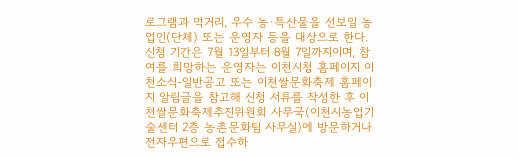로그램과 먹거리, 우수 농·특산물을 선보일 농업인(단체) 또는 운영자 등을 대상으로 한다. 신청 기간은 7월 13일부터 8월 7일까지이며, 참여를 희망하는 운영자는 이천시청 홈페이지 이천소식-일반공고 또는 이천쌀문화축제 홈페이지 알림글을 참고해 신청 서류를 작성한 후 이천쌀문화축제추진위원회 사무국(이천시농업기술센터 2층 농촌문화팀 사무실)에 방문하거나 전자우편으로 접수하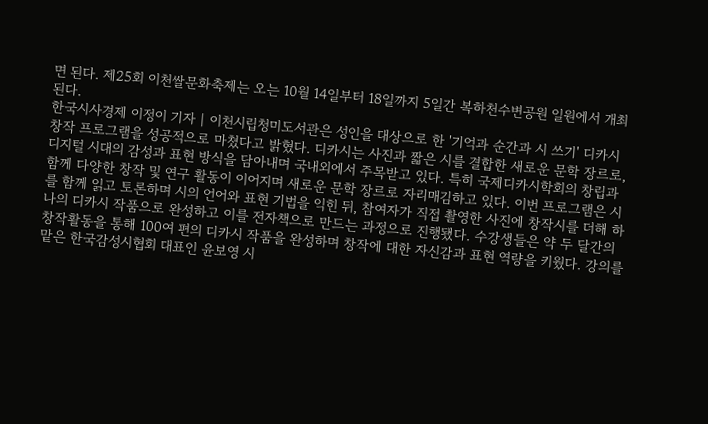면 된다. 제25회 이천쌀문화축제는 오는 10월 14일부터 18일까지 5일간 복하천수변공원 일원에서 개최된다.
한국시사경제 이정이 기자 | 이천시립청미도서관은 성인을 대상으로 한 '기억과 순간과 시 쓰기' 디카시 창작 프로그램을 성공적으로 마쳤다고 밝혔다. 디카시는 사진과 짧은 시를 결합한 새로운 문학 장르로, 디지털 시대의 감성과 표현 방식을 담아내며 국내외에서 주목받고 있다. 특히 국제디카시학회의 창립과 함께 다양한 창작 및 연구 활동이 이어지며 새로운 문학 장르로 자리매김하고 있다. 이번 프로그램은 시를 함께 읽고 토론하며 시의 언어와 표현 기법을 익힌 뒤, 참여자가 직접 촬영한 사진에 창작시를 더해 하나의 디카시 작품으로 완성하고 이를 전자책으로 만드는 과정으로 진행됐다. 수강생들은 약 두 달간의 창작활동을 통해 100여 편의 디카시 작품을 완성하며 창작에 대한 자신감과 표현 역량을 키웠다. 강의를 맡은 한국감성시협회 대표인 윤보영 시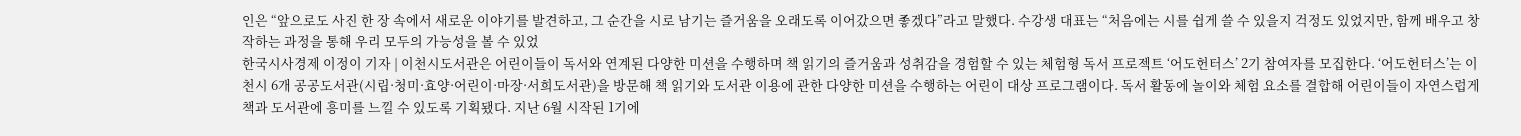인은 “앞으로도 사진 한 장 속에서 새로운 이야기를 발견하고, 그 순간을 시로 남기는 즐거움을 오래도록 이어갔으면 좋겠다”라고 말했다. 수강생 대표는 “처음에는 시를 쉽게 쓸 수 있을지 걱정도 있었지만, 함께 배우고 창작하는 과정을 통해 우리 모두의 가능성을 볼 수 있었
한국시사경제 이정이 기자 | 이천시도서관은 어린이들이 독서와 연계된 다양한 미션을 수행하며 책 읽기의 즐거움과 성취감을 경험할 수 있는 체험형 독서 프로젝트 ‘어도헌터스’ 2기 참여자를 모집한다. ‘어도헌터스’는 이천시 6개 공공도서관(시립·청미·효양·어린이·마장·서희도서관)을 방문해 책 읽기와 도서관 이용에 관한 다양한 미션을 수행하는 어린이 대상 프로그램이다. 독서 활동에 놀이와 체험 요소를 결합해 어린이들이 자연스럽게 책과 도서관에 흥미를 느낄 수 있도록 기획됐다. 지난 6월 시작된 1기에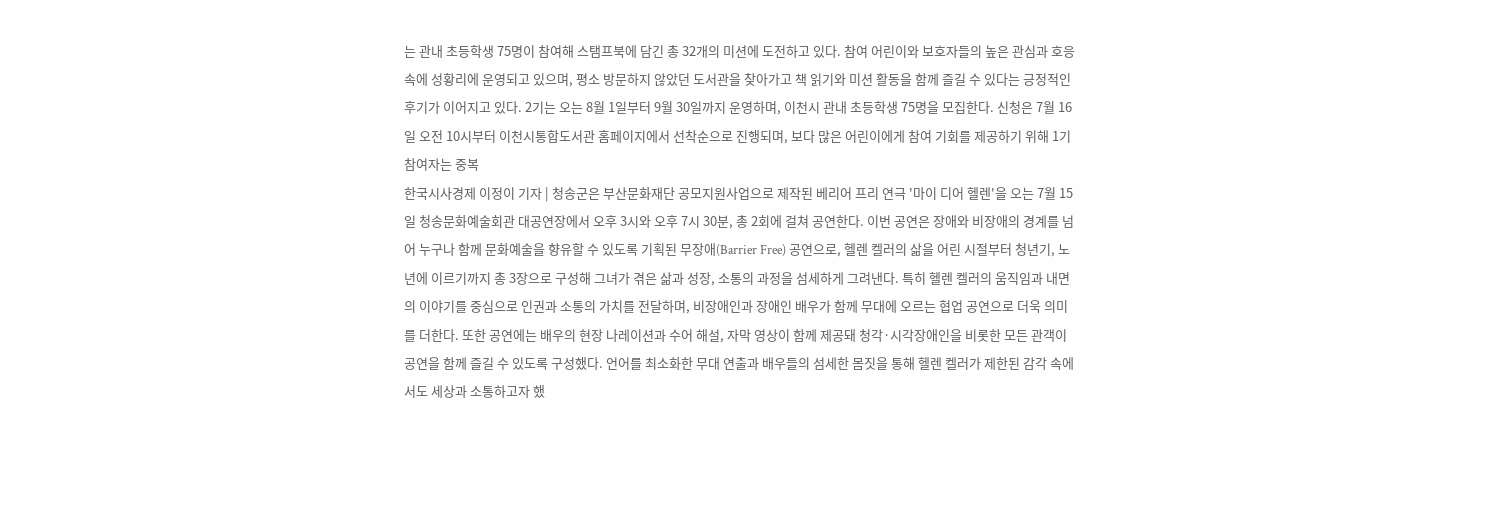는 관내 초등학생 75명이 참여해 스탬프북에 담긴 총 32개의 미션에 도전하고 있다. 참여 어린이와 보호자들의 높은 관심과 호응 속에 성황리에 운영되고 있으며, 평소 방문하지 않았던 도서관을 찾아가고 책 읽기와 미션 활동을 함께 즐길 수 있다는 긍정적인 후기가 이어지고 있다. 2기는 오는 8월 1일부터 9월 30일까지 운영하며, 이천시 관내 초등학생 75명을 모집한다. 신청은 7월 16일 오전 10시부터 이천시통합도서관 홈페이지에서 선착순으로 진행되며, 보다 많은 어린이에게 참여 기회를 제공하기 위해 1기 참여자는 중복
한국시사경제 이정이 기자 | 청송군은 부산문화재단 공모지원사업으로 제작된 베리어 프리 연극 '마이 디어 헬렌'을 오는 7월 15일 청송문화예술회관 대공연장에서 오후 3시와 오후 7시 30분, 총 2회에 걸쳐 공연한다. 이번 공연은 장애와 비장애의 경계를 넘어 누구나 함께 문화예술을 향유할 수 있도록 기획된 무장애(Barrier Free) 공연으로, 헬렌 켈러의 삶을 어린 시절부터 청년기, 노년에 이르기까지 총 3장으로 구성해 그녀가 겪은 삶과 성장, 소통의 과정을 섬세하게 그려낸다. 특히 헬렌 켈러의 움직임과 내면의 이야기를 중심으로 인권과 소통의 가치를 전달하며, 비장애인과 장애인 배우가 함께 무대에 오르는 협업 공연으로 더욱 의미를 더한다. 또한 공연에는 배우의 현장 나레이션과 수어 해설, 자막 영상이 함께 제공돼 청각·시각장애인을 비롯한 모든 관객이 공연을 함께 즐길 수 있도록 구성했다. 언어를 최소화한 무대 연출과 배우들의 섬세한 몸짓을 통해 헬렌 켈러가 제한된 감각 속에서도 세상과 소통하고자 했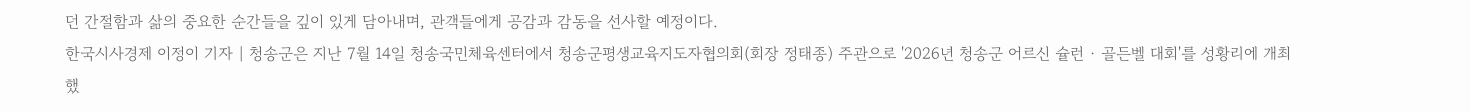던 간절함과 삶의 중요한 순간들을 깊이 있게 담아내며, 관객들에게 공감과 감동을 선사할 예정이다.
한국시사경제 이정이 기자 | 청송군은 지난 7월 14일 청송국민체육센터에서 청송군평생교육지도자협의회(회장 정태종) 주관으로 '2026년 청송군 어르신 슐런 · 골든벨 대회'를 성황리에 개최했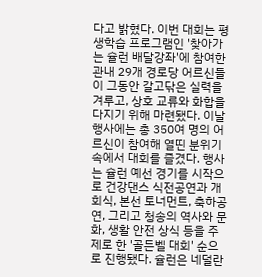다고 밝혔다. 이번 대회는 평생학습 프로그램인 '찾아가는 슐런 배달강좌'에 참여한 관내 29개 경로당 어르신들이 그동안 갈고닦은 실력을 겨루고, 상호 교류와 화합을 다지기 위해 마련됐다. 이날 행사에는 총 350여 명의 어르신이 참여해 열띤 분위기 속에서 대회를 즐겼다. 행사는 슐런 예선 경기를 시작으로 건강댄스 식전공연과 개회식, 본선 토너먼트, 축하공연, 그리고 청송의 역사와 문화, 생활 안전 상식 등을 주제로 한 '골든벨 대회' 순으로 진행됐다. 슐런은 네덜란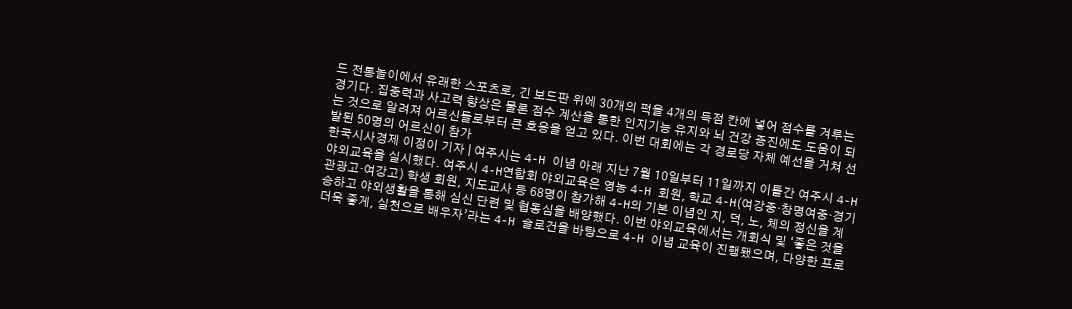드 전통놀이에서 유래한 스포츠로, 긴 보드판 위에 30개의 퍽을 4개의 득점 칸에 넣어 점수를 겨루는 경기다. 집중력과 사고력 향상은 물론 점수 계산을 통한 인지기능 유지와 뇌 건강 증진에도 도움이 되는 것으로 알려져 어르신들로부터 큰 호응을 얻고 있다. 이번 대회에는 각 경로당 자체 예선을 거쳐 선발된 50명의 어르신이 참가
한국시사경제 이정이 기자 | 여주시는 4-H 이념 아래 지난 7월 10일부터 11일까지 이틀간 여주시 4-H 야외교육을 실시했다. 여주시 4-H연합회 야외교육은 영농 4-H 회원, 학교 4-H(여강중·창명여중·경기관광고·여강고) 학생 회원, 지도교사 등 68명이 참가해 4-H의 기본 이념인 지, 덕, 노, 체의 정신을 계승하고 야외생활을 통해 심신 단련 및 협동심을 배양했다. 이번 야외교육에서는 개회식 및 ‘좋은 것을 더욱 좋게, 실천으로 배우자’라는 4-H 슬로건을 바탕으로 4-H 이념 교육이 진행됐으며, 다양한 프로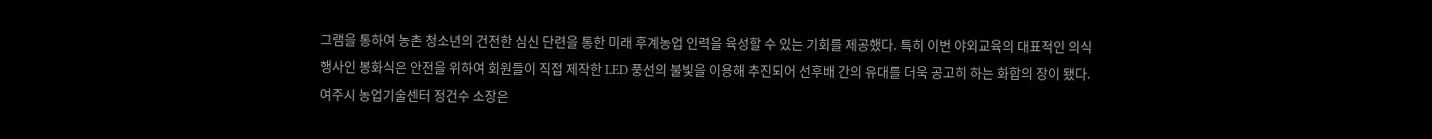그램을 통하여 농촌 청소년의 건전한 심신 단련을 통한 미래 후계농업 인력을 육성할 수 있는 기회를 제공했다. 특히 이번 야외교육의 대표적인 의식행사인 봉화식은 안전을 위하여 회원들이 직접 제작한 LED 풍선의 불빛을 이용해 추진되어 선후배 간의 유대를 더욱 공고히 하는 화합의 장이 됐다. 여주시 농업기술센터 정건수 소장은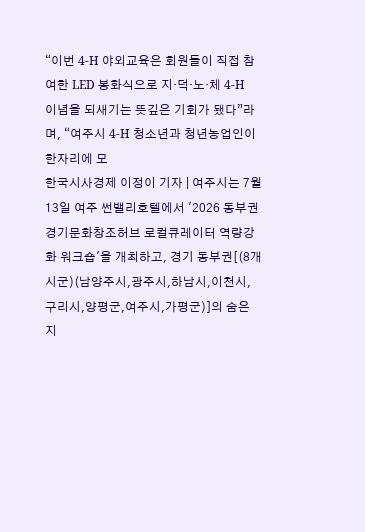“이번 4-H 야외교육은 회원들이 직접 참여한 LED 봉화식으로 지·덕·노·체 4-H 이념을 되새기는 뜻깊은 기회가 됐다”라며, “여주시 4-H 청소년과 청년농업인이 한자리에 모
한국시사경제 이정이 기자 | 여주시는 7월 13일 여주 썬밸리호텔에서 '2026 동부권 경기문화창조허브 로컬큐레이터 역량강화 워크숍'을 개최하고, 경기 동부권[(8개시군)(남양주시,광주시,하남시,이천시,구리시,양평군,여주시,가평군)]의 숨은 지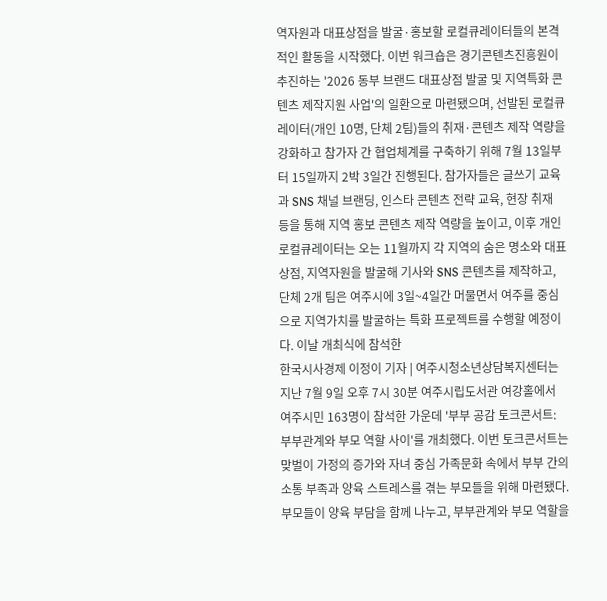역자원과 대표상점을 발굴·홍보할 로컬큐레이터들의 본격적인 활동을 시작했다. 이번 워크숍은 경기콘텐츠진흥원이 추진하는 '2026 동부 브랜드 대표상점 발굴 및 지역특화 콘텐츠 제작지원 사업'의 일환으로 마련됐으며, 선발된 로컬큐레이터(개인 10명, 단체 2팀)들의 취재·콘텐츠 제작 역량을 강화하고 참가자 간 협업체계를 구축하기 위해 7월 13일부터 15일까지 2박 3일간 진행된다. 참가자들은 글쓰기 교육과 SNS 채널 브랜딩, 인스타 콘텐츠 전략 교육, 현장 취재 등을 통해 지역 홍보 콘텐츠 제작 역량을 높이고, 이후 개인 로컬큐레이터는 오는 11월까지 각 지역의 숨은 명소와 대표상점, 지역자원을 발굴해 기사와 SNS 콘텐츠를 제작하고, 단체 2개 팀은 여주시에 3일~4일간 머물면서 여주를 중심으로 지역가치를 발굴하는 특화 프로젝트를 수행할 예정이다. 이날 개최식에 참석한
한국시사경제 이정이 기자 | 여주시청소년상담복지센터는 지난 7월 9일 오후 7시 30분 여주시립도서관 여강홀에서 여주시민 163명이 참석한 가운데 '부부 공감 토크콘서트: 부부관계와 부모 역할 사이'를 개최했다. 이번 토크콘서트는 맞벌이 가정의 증가와 자녀 중심 가족문화 속에서 부부 간의 소통 부족과 양육 스트레스를 겪는 부모들을 위해 마련됐다. 부모들이 양육 부담을 함께 나누고, 부부관계와 부모 역할을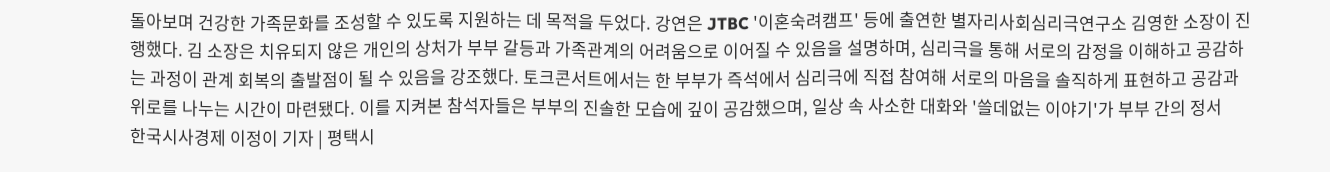돌아보며 건강한 가족문화를 조성할 수 있도록 지원하는 데 목적을 두었다. 강연은 JTBC '이혼숙려캠프' 등에 출연한 별자리사회심리극연구소 김영한 소장이 진행했다. 김 소장은 치유되지 않은 개인의 상처가 부부 갈등과 가족관계의 어려움으로 이어질 수 있음을 설명하며, 심리극을 통해 서로의 감정을 이해하고 공감하는 과정이 관계 회복의 출발점이 될 수 있음을 강조했다. 토크콘서트에서는 한 부부가 즉석에서 심리극에 직접 참여해 서로의 마음을 솔직하게 표현하고 공감과 위로를 나누는 시간이 마련됐다. 이를 지켜본 참석자들은 부부의 진솔한 모습에 깊이 공감했으며, 일상 속 사소한 대화와 '쓸데없는 이야기'가 부부 간의 정서
한국시사경제 이정이 기자 | 평택시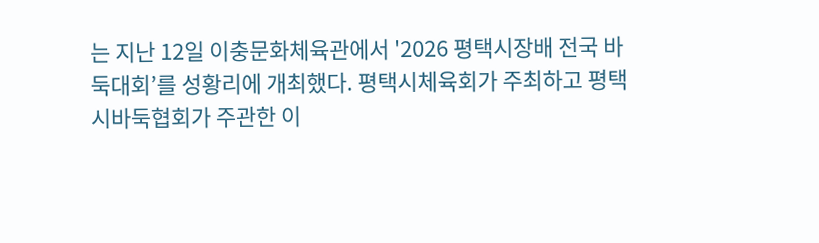는 지난 12일 이충문화체육관에서 '2026 평택시장배 전국 바둑대회’를 성황리에 개최했다. 평택시체육회가 주최하고 평택시바둑협회가 주관한 이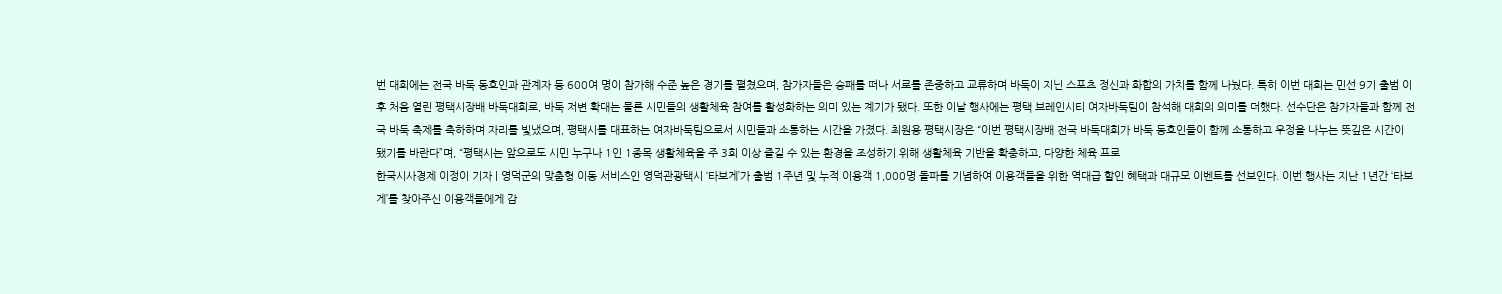번 대회에는 전국 바둑 동호인과 관계자 등 600여 명이 참가해 수준 높은 경기를 펼쳤으며, 참가자들은 승패를 떠나 서로를 존중하고 교류하며 바둑이 지닌 스포츠 정신과 화합의 가치를 함께 나눴다. 특히 이번 대회는 민선 9기 출범 이후 처음 열린 평택시장배 바둑대회로, 바둑 저변 확대는 물론 시민들의 생활체육 참여를 활성화하는 의미 있는 계기가 됐다. 또한 이날 행사에는 평택 브레인시티 여자바둑팀이 참석해 대회의 의미를 더했다. 선수단은 참가자들과 함께 전국 바둑 축제를 축하하며 자리를 빛냈으며, 평택시를 대표하는 여자바둑팀으로서 시민들과 소통하는 시간을 가졌다. 최원용 평택시장은 “이번 평택시장배 전국 바둑대회가 바둑 동호인들이 함께 소통하고 우정을 나누는 뜻깊은 시간이 됐기를 바란다”며, “평택시는 앞으로도 시민 누구나 1인 1종목 생활체육을 주 3회 이상 즐길 수 있는 환경을 조성하기 위해 생활체육 기반을 확충하고, 다양한 체육 프로
한국시사경제 이정이 기자 | 영덕군의 맞춤형 이동 서비스인 영덕관광택시 ‘타보게’가 출범 1주년 및 누적 이용객 1,000명 돌파를 기념하여 이용객들을 위한 역대급 할인 혜택과 대규모 이벤트를 선보인다. 이번 행사는 지난 1년간 ‘타보게’를 찾아주신 이용객들에게 감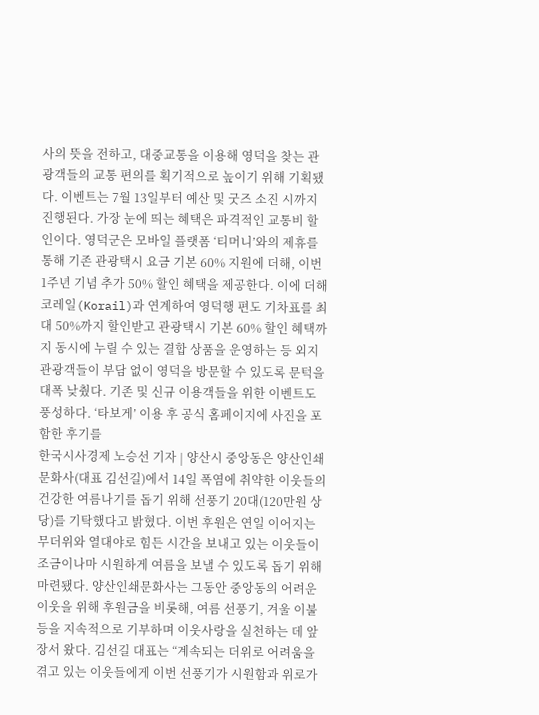사의 뜻을 전하고, 대중교통을 이용해 영덕을 찾는 관광객들의 교통 편의를 획기적으로 높이기 위해 기획됐다. 이벤트는 7월 13일부터 예산 및 굿즈 소진 시까지 진행된다. 가장 눈에 띄는 혜택은 파격적인 교통비 할인이다. 영덕군은 모바일 플랫폼 ‘티머니’와의 제휴를 통해 기존 관광택시 요금 기본 60% 지원에 더해, 이번 1주년 기념 추가 50% 할인 혜택을 제공한다. 이에 더해 코레일(Korail)과 연계하여 영덕행 편도 기차표를 최대 50%까지 할인받고 관광택시 기본 60% 할인 혜택까지 동시에 누릴 수 있는 결합 상품을 운영하는 등 외지 관광객들이 부담 없이 영덕을 방문할 수 있도록 문턱을 대폭 낮췄다. 기존 및 신규 이용객들을 위한 이벤트도 풍성하다. ‘타보게’ 이용 후 공식 홈페이지에 사진을 포함한 후기를
한국시사경제 노승선 기자 | 양산시 중앙동은 양산인쇄문화사(대표 김선길)에서 14일 폭염에 취약한 이웃들의 건강한 여름나기를 돕기 위해 선풍기 20대(120만원 상당)를 기탁했다고 밝혔다. 이번 후원은 연일 이어지는 무더위와 열대야로 힘든 시간을 보내고 있는 이웃들이 조금이나마 시원하게 여름을 보낼 수 있도록 돕기 위해 마련됐다. 양산인쇄문화사는 그동안 중앙동의 어려운 이웃을 위해 후원금을 비롯해, 여름 선풍기, 겨울 이불 등을 지속적으로 기부하며 이웃사랑을 실천하는 데 앞장서 왔다. 김선길 대표는 “계속되는 더위로 어려움을 겪고 있는 이웃들에게 이번 선풍기가 시원함과 위로가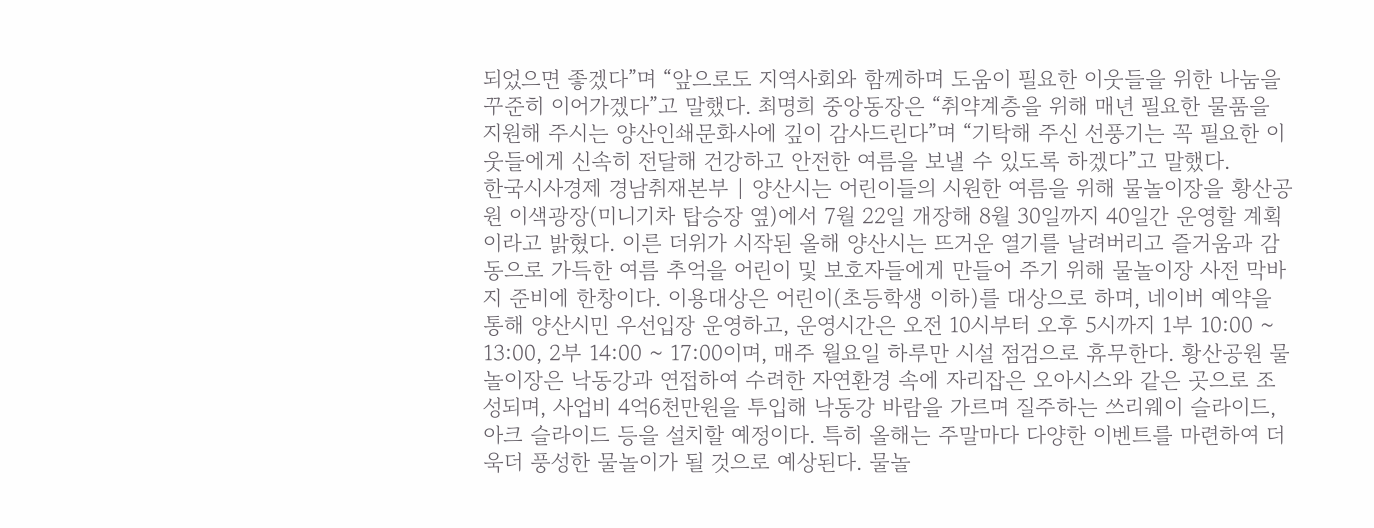되었으면 좋겠다”며 “앞으로도 지역사회와 함께하며 도움이 필요한 이웃들을 위한 나눔을 꾸준히 이어가겠다”고 말했다. 최명희 중앙동장은 “취약계층을 위해 매년 필요한 물품을 지원해 주시는 양산인쇄문화사에 깊이 감사드린다”며 “기탁해 주신 선풍기는 꼭 필요한 이웃들에게 신속히 전달해 건강하고 안전한 여름을 보낼 수 있도록 하겠다”고 말했다.
한국시사경제 경남취재본부 | 양산시는 어린이들의 시원한 여름을 위해 물놀이장을 황산공원 이색광장(미니기차 탑승장 옆)에서 7월 22일 개장해 8월 30일까지 40일간 운영할 계획이라고 밝혔다. 이른 더위가 시작된 올해 양산시는 뜨거운 열기를 날려버리고 즐거움과 감동으로 가득한 여름 추억을 어린이 및 보호자들에게 만들어 주기 위해 물놀이장 사전 막바지 준비에 한창이다. 이용대상은 어린이(초등학생 이하)를 대상으로 하며, 네이버 예약을 통해 양산시민 우선입장 운영하고, 운영시간은 오전 10시부터 오후 5시까지 1부 10:00 ~ 13:00, 2부 14:00 ~ 17:00이며, 매주 월요일 하루만 시설 점검으로 휴무한다. 황산공원 물놀이장은 낙동강과 연접하여 수려한 자연환경 속에 자리잡은 오아시스와 같은 곳으로 조성되며, 사업비 4억6천만원을 투입해 낙동강 바람을 가르며 질주하는 쓰리웨이 슬라이드, 아크 슬라이드 등을 설치할 예정이다. 특히 올해는 주말마다 다양한 이벤트를 마련하여 더욱더 풍성한 물놀이가 될 것으로 예상된다. 물놀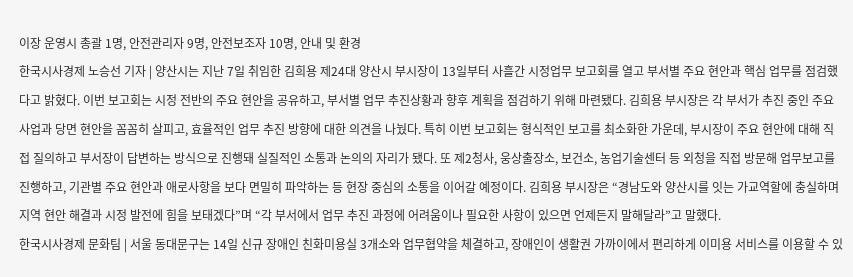이장 운영시 총괄 1명, 안전관리자 9명, 안전보조자 10명, 안내 및 환경
한국시사경제 노승선 기자 | 양산시는 지난 7일 취임한 김희용 제24대 양산시 부시장이 13일부터 사흘간 시정업무 보고회를 열고 부서별 주요 현안과 핵심 업무를 점검했다고 밝혔다. 이번 보고회는 시정 전반의 주요 현안을 공유하고, 부서별 업무 추진상황과 향후 계획을 점검하기 위해 마련됐다. 김희용 부시장은 각 부서가 추진 중인 주요 사업과 당면 현안을 꼼꼼히 살피고, 효율적인 업무 추진 방향에 대한 의견을 나눴다. 특히 이번 보고회는 형식적인 보고를 최소화한 가운데, 부시장이 주요 현안에 대해 직접 질의하고 부서장이 답변하는 방식으로 진행돼 실질적인 소통과 논의의 자리가 됐다. 또 제2청사, 웅상출장소, 보건소, 농업기술센터 등 외청을 직접 방문해 업무보고를 진행하고, 기관별 주요 현안과 애로사항을 보다 면밀히 파악하는 등 현장 중심의 소통을 이어갈 예정이다. 김희용 부시장은 “경남도와 양산시를 잇는 가교역할에 충실하며 지역 현안 해결과 시정 발전에 힘을 보태겠다”며 “각 부서에서 업무 추진 과정에 어려움이나 필요한 사항이 있으면 언제든지 말해달라”고 말했다.
한국시사경제 문화팀 | 서울 동대문구는 14일 신규 장애인 친화미용실 3개소와 업무협약을 체결하고, 장애인이 생활권 가까이에서 편리하게 이미용 서비스를 이용할 수 있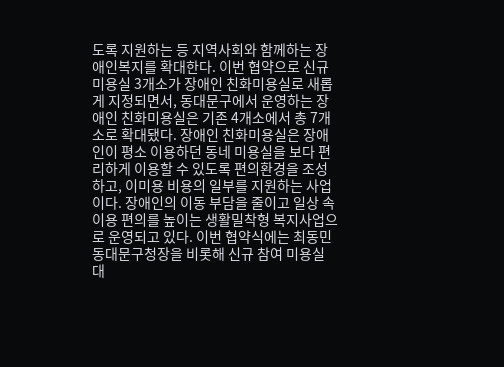도록 지원하는 등 지역사회와 함께하는 장애인복지를 확대한다. 이번 협약으로 신규 미용실 3개소가 장애인 친화미용실로 새롭게 지정되면서, 동대문구에서 운영하는 장애인 친화미용실은 기존 4개소에서 총 7개소로 확대됐다. 장애인 친화미용실은 장애인이 평소 이용하던 동네 미용실을 보다 편리하게 이용할 수 있도록 편의환경을 조성하고, 이미용 비용의 일부를 지원하는 사업이다. 장애인의 이동 부담을 줄이고 일상 속 이용 편의를 높이는 생활밀착형 복지사업으로 운영되고 있다. 이번 협약식에는 최동민 동대문구청장을 비롯해 신규 참여 미용실 대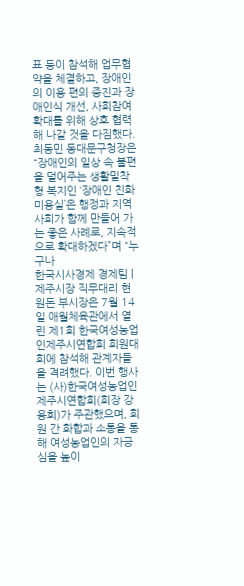표 등이 참석해 업무협약을 체결하고, 장애인의 이용 편의 증진과 장애인식 개선, 사회참여 확대를 위해 상호 협력해 나갈 것을 다짐했다. 최동민 동대문구청장은 “장애인의 일상 속 불편을 덜어주는 생활밀착형 복지인 ‘장애인 친화미용실’은 행정과 지역사회가 함께 만들어 가는 좋은 사례로, 지속적으로 확대하겠다”며 “누구나
한국시사경제 경제팀 | 제주시장 직무대리 현원돈 부시장은 7월 14일 애월체육관에서 열린 제1회 한국여성농업인제주시연합회 회원대회에 참석해 관계자들을 격려했다. 이번 행사는 (사)한국여성농업인제주시연합회(회장 강용희)가 주관했으며, 회원 간 화합과 소통을 통해 여성농업인의 자긍심을 높이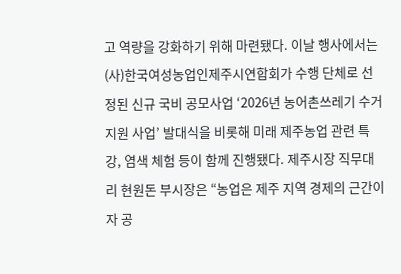고 역량을 강화하기 위해 마련됐다. 이날 행사에서는 (사)한국여성농업인제주시연합회가 수행 단체로 선정된 신규 국비 공모사업 ‘2026년 농어촌쓰레기 수거지원 사업’ 발대식을 비롯해 미래 제주농업 관련 특강, 염색 체험 등이 함께 진행됐다. 제주시장 직무대리 현원돈 부시장은 “농업은 제주 지역 경제의 근간이자 공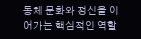동체 문화와 정신을 이어가는 핵심적인 역할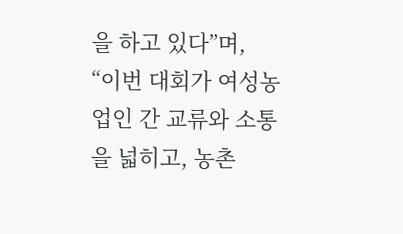을 하고 있다”며, “이번 대회가 여성농업인 간 교류와 소통을 넓히고, 농촌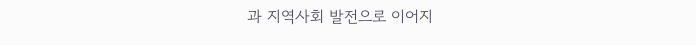과 지역사회 발전으로 이어지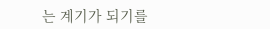는 계기가 되기를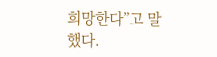희망한다”고 말했다.